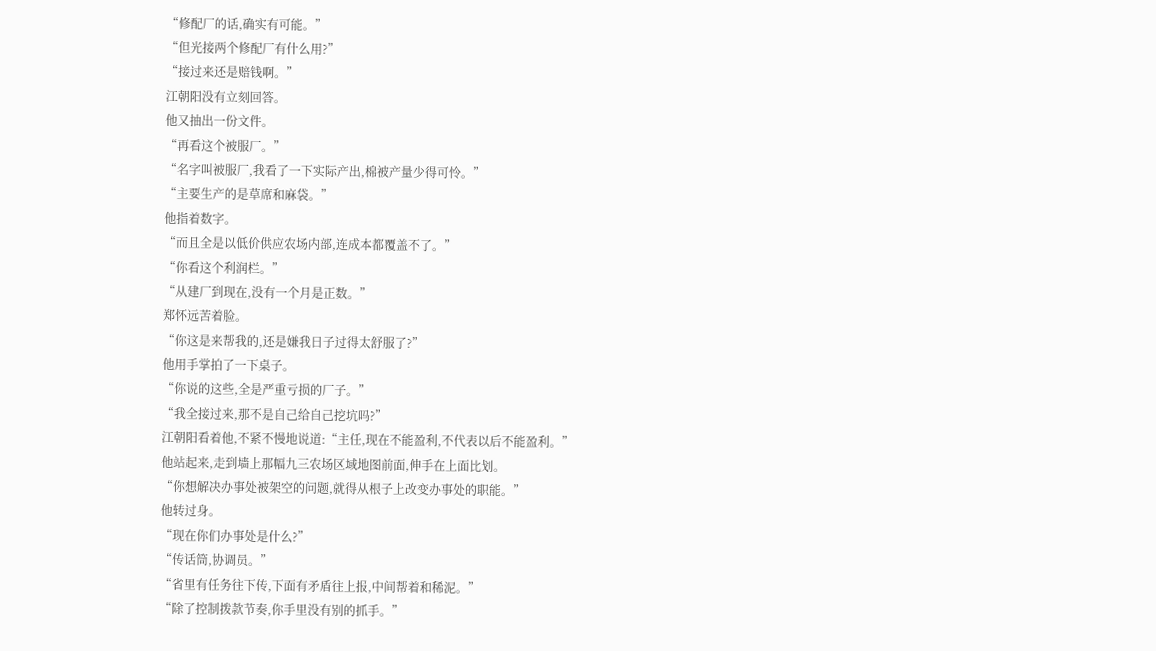“修配厂的话,确实有可能。”
“但光接两个修配厂有什么用?”
“接过来还是赔钱啊。”
江朝阳没有立刻回答。
他又抽出一份文件。
“再看这个被服厂。”
“名字叫被服厂,我看了一下实际产出,棉被产量少得可怜。”
“主要生产的是草席和麻袋。”
他指着数字。
“而且全是以低价供应农场内部,连成本都覆盖不了。”
“你看这个利润栏。”
“从建厂到现在,没有一个月是正数。”
郑怀远苦着脸。
“你这是来帮我的,还是嫌我日子过得太舒服了?”
他用手掌拍了一下桌子。
“你说的这些,全是严重亏损的厂子。”
“我全接过来,那不是自己给自己挖坑吗?”
江朝阳看着他,不紧不慢地说道:“主任,现在不能盈利,不代表以后不能盈利。”
他站起来,走到墙上那幅九三农场区域地图前面,伸手在上面比划。
“你想解决办事处被架空的问题,就得从根子上改变办事处的职能。”
他转过身。
“现在你们办事处是什么?”
“传话筒,协调员。”
“省里有任务往下传,下面有矛盾往上报,中间帮着和稀泥。”
“除了控制拨款节奏,你手里没有别的抓手。”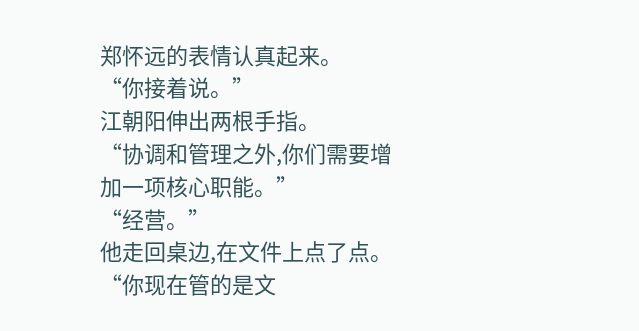郑怀远的表情认真起来。
“你接着说。”
江朝阳伸出两根手指。
“协调和管理之外,你们需要增加一项核心职能。”
“经营。”
他走回桌边,在文件上点了点。
“你现在管的是文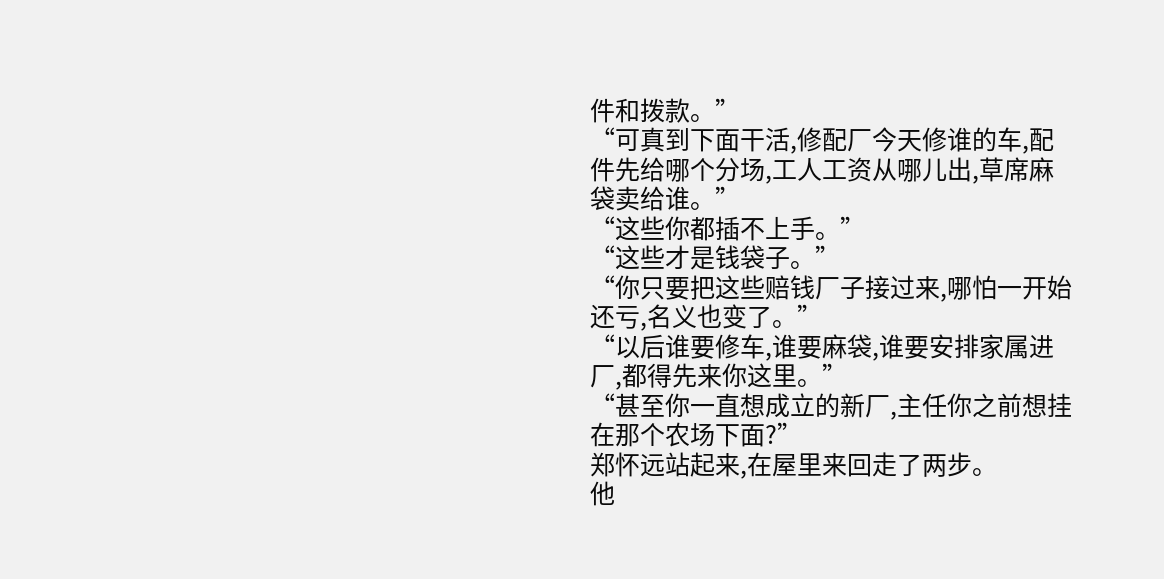件和拨款。”
“可真到下面干活,修配厂今天修谁的车,配件先给哪个分场,工人工资从哪儿出,草席麻袋卖给谁。”
“这些你都插不上手。”
“这些才是钱袋子。”
“你只要把这些赔钱厂子接过来,哪怕一开始还亏,名义也变了。”
“以后谁要修车,谁要麻袋,谁要安排家属进厂,都得先来你这里。”
“甚至你一直想成立的新厂,主任你之前想挂在那个农场下面?”
郑怀远站起来,在屋里来回走了两步。
他